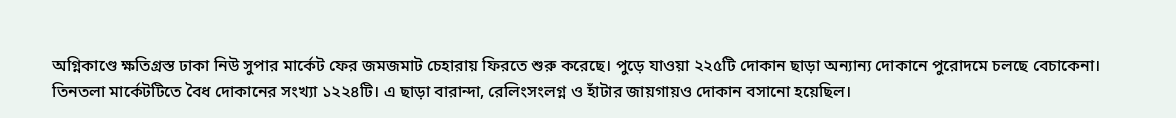অগ্নিকাণ্ডে ক্ষতিগ্রস্ত ঢাকা নিউ সুপার মার্কেট ফের জমজমাট চেহারায় ফিরতে শুরু করেছে। পুড়ে যাওয়া ২২৫টি দোকান ছাড়া অন্যান্য দোকানে পুরোদমে চলছে বেচাকেনা।
তিনতলা মার্কেটটিতে বৈধ দোকানের সংখ্যা ১২২৪টি। এ ছাড়া বারান্দা, রেলিংসংলগ্ন ও হাঁটার জায়গায়ও দোকান বসানো হয়েছিল।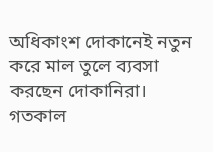অধিকাংশ দোকানেই নতুন করে মাল তুলে ব্যবসা করছেন দোকানিরা।
গতকাল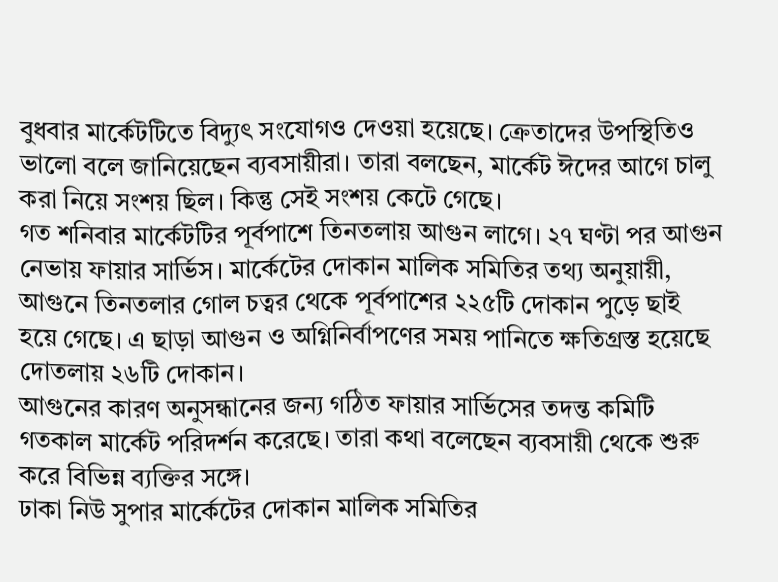বুধবার মার্কেটটিতে বিদ্যুৎ সংযোগও দেওয়া হয়েছে। ক্রেতাদের উপস্থিতিও ভালো বলে জানিয়েছেন ব্যবসায়ীরা। তারা বলছেন, মার্কেট ঈদের আগে চালু করা নিয়ে সংশয় ছিল। কিন্তু সেই সংশয় কেটে গেছে।
গত শনিবার মার্কেটটির পূর্বপাশে তিনতলায় আগুন লাগে। ২৭ ঘণ্টা পর আগুন নেভায় ফায়ার সার্ভিস। মার্কেটের দোকান মালিক সমিতির তথ্য অনুয়ায়ী, আগুনে তিনতলার গোল চত্বর থেকে পূর্বপাশের ২২৫টি দোকান পুড়ে ছাই হয়ে গেছে। এ ছাড়া আগুন ও অগ্নিনির্বাপণের সময় পানিতে ক্ষতিগ্রস্ত হয়েছে দোতলায় ২৬টি দোকান।
আগুনের কারণ অনুসন্ধানের জন্য গঠিত ফায়ার সার্ভিসের তদন্ত কমিটি গতকাল মার্কেট পরিদর্শন করেছে। তারা কথা বলেছেন ব্যবসায়ী থেকে শুরু করে বিভিন্ন ব্যক্তির সঙ্গে।
ঢাকা নিউ সুপার মার্কেটের দোকান মালিক সমিতির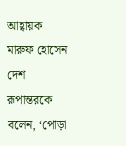আহ্বায়ক মারুফ হোসেন দেশ রূপান্তরকে বলেন, ‘পোড়া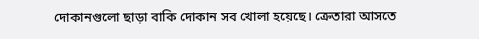দোকানগুলো ছাড়া বাকি দোকান সব খোলা হয়েছে। ক্রেতারা আসতে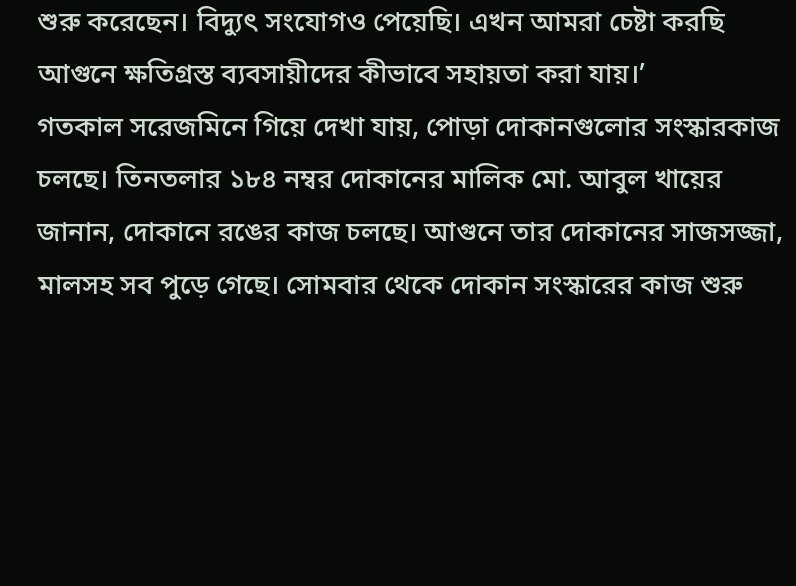শুরু করেছেন। বিদ্যুৎ সংযোগও পেয়েছি। এখন আমরা চেষ্টা করছি আগুনে ক্ষতিগ্রস্ত ব্যবসায়ীদের কীভাবে সহায়তা করা যায়।’
গতকাল সরেজমিনে গিয়ে দেখা যায়, পোড়া দোকানগুলোর সংস্কারকাজ চলছে। তিনতলার ১৮৪ নম্বর দোকানের মালিক মো. আবুল খায়ের জানান, দোকানে রঙের কাজ চলছে। আগুনে তার দোকানের সাজসজ্জা, মালসহ সব পুড়ে গেছে। সোমবার থেকে দোকান সংস্কারের কাজ শুরু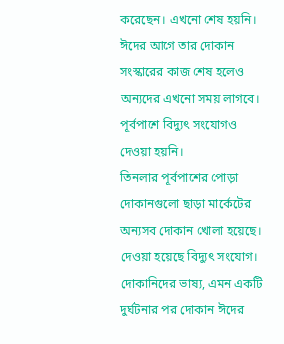করেছেন। এখনো শেষ হয়নি। ঈদের আগে তার দোকান সংস্কারের কাজ শেষ হলেও অন্যদের এখনো সময় লাগবে। পূর্বপাশে বিদ্যুৎ সংযোগও দেওয়া হয়নি।
তিনলার পূর্বপাশের পোড়া দোকানগুলো ছাড়া মার্কেটের অন্যসব দোকান খোলা হয়েছে। দেওয়া হয়েছে বিদ্যুৎ সংযোগ। দোকানিদের ভাষ্য, এমন একটি দুর্ঘটনার পর দোকান ঈদের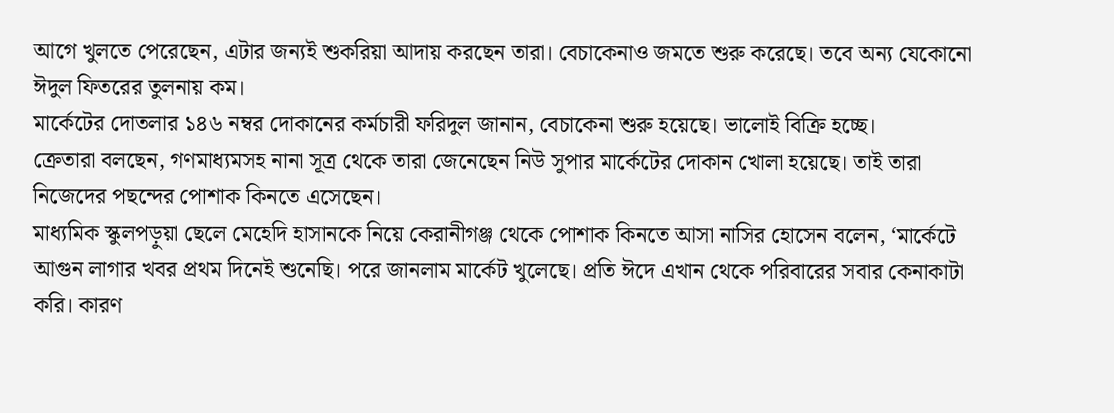আগে খুলতে পেরেছেন, এটার জন্যই শুকরিয়া আদায় করছেন তারা। বেচাকেনাও জমতে শুরু করেছে। তবে অন্য যেকোনো ঈদুল ফিতরের তুলনায় কম।
মার্কেটের দোতলার ১৪৬ নম্বর দোকানের কর্মচারী ফরিদুল জানান, বেচাকেনা শুরু হয়েছে। ভালোই বিক্রি হচ্ছে।
ক্রেতারা বলছেন, গণমাধ্যমসহ নানা সূত্র থেকে তারা জেনেছেন নিউ সুপার মার্কেটের দোকান খোলা হয়েছে। তাই তারা নিজেদের পছন্দের পোশাক কিনতে এসেছেন।
মাধ্যমিক স্কুলপড়ুয়া ছেলে মেহেদি হাসানকে নিয়ে কেরানীগঞ্জ থেকে পোশাক কিনতে আসা নাসির হোসেন বলেন, ‘মার্কেটে আগুন লাগার খবর প্রথম দিনেই শুনেছি। পরে জানলাম মার্কেট খুলেছে। প্রতি ঈদে এখান থেকে পরিবারের সবার কেনাকাটা করি। কারণ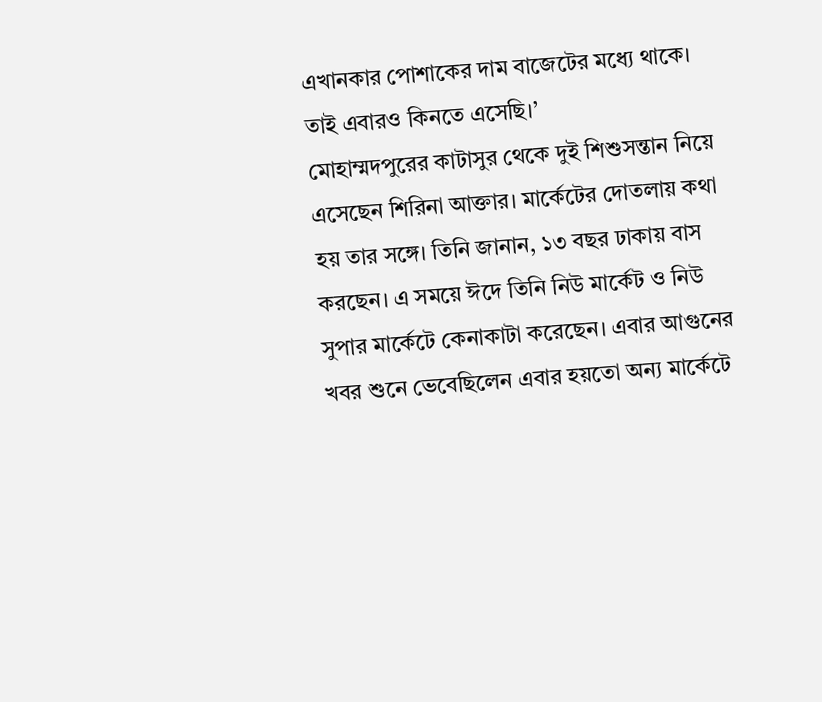এখানকার পোশাকের দাম বাজেটের মধ্যে থাকে। তাই এবারও কিনতে এসেছি।’
মোহাম্মদপুরের কাটাসুর থেকে দুই শিশুসন্তান নিয়ে এসেছেন শিরিনা আক্তার। মার্কেটের দোতলায় কথা হয় তার সঙ্গে। তিনি জানান, ১৩ বছর ঢাকায় বাস করছেন। এ সময়ে ঈদে তিনি নিউ মার্কেট ও নিউ সুপার মার্কেটে কেনাকাটা করেছেন। এবার আগুনের খবর শুনে ভেবেছিলেন এবার হয়তো অন্য মার্কেটে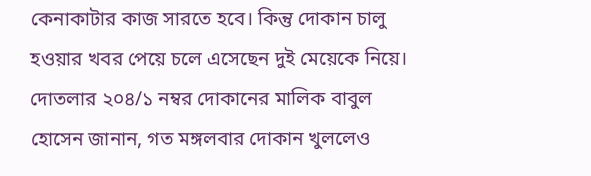কেনাকাটার কাজ সারতে হবে। কিন্তু দোকান চালু হওয়ার খবর পেয়ে চলে এসেছেন দুই মেয়েকে নিয়ে।
দোতলার ২০৪/১ নম্বর দোকানের মালিক বাবুল হোসেন জানান, গত মঙ্গলবার দোকান খুললেও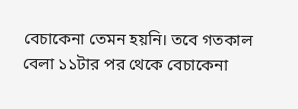বেচাকেনা তেমন হয়নি। তবে গতকাল বেলা ১১টার পর থেকে বেচাকেনা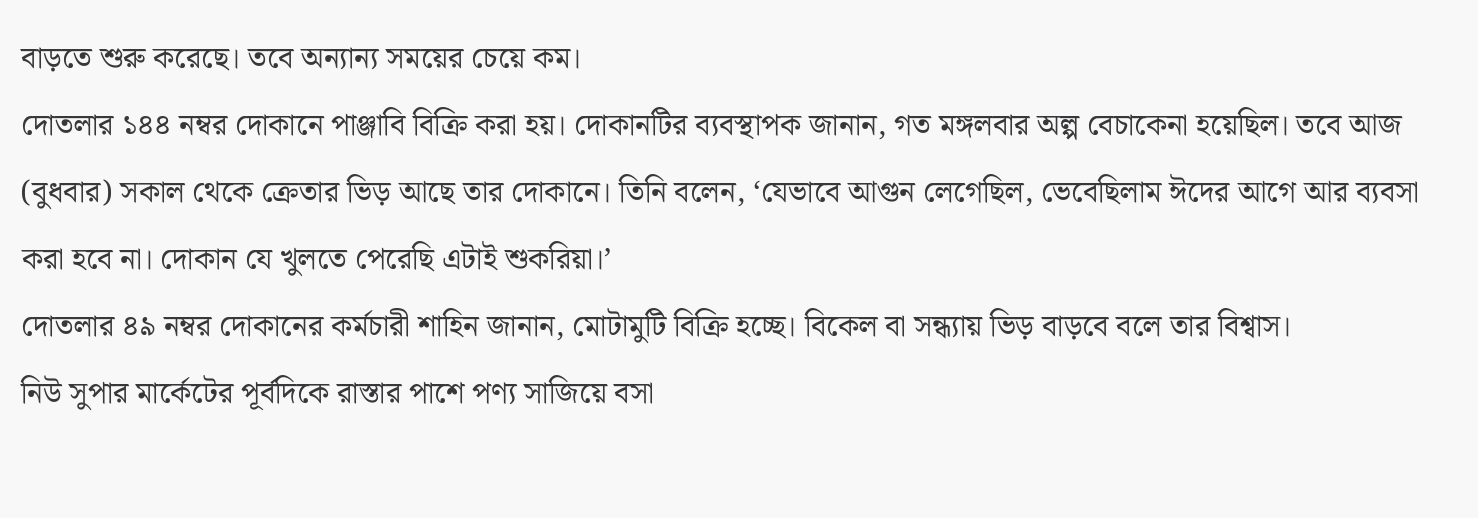বাড়তে শুরু করেছে। তবে অন্যান্য সময়ের চেয়ে কম।
দোতলার ১৪৪ নম্বর দোকানে পাঞ্জাবি বিক্রি করা হয়। দোকানটির ব্যবস্থাপক জানান, গত মঙ্গলবার অল্প বেচাকেনা হয়েছিল। তবে আজ (বুধবার) সকাল থেকে ক্রেতার ভিড় আছে তার দোকানে। তিনি বলেন, ‘যেভাবে আগুন লেগেছিল, ভেবেছিলাম ঈদের আগে আর ব্যবসা করা হবে না। দোকান যে খুলতে পেরেছি এটাই শুকরিয়া।’
দোতলার ৪৯ নম্বর দোকানের কর্মচারী শাহিন জানান, মোটামুটি বিক্রি হচ্ছে। বিকেল বা সন্ধ্যায় ভিড় বাড়বে বলে তার বিশ্বাস।
নিউ সুপার মার্কেটের পূর্বদিকে রাস্তার পাশে পণ্য সাজিয়ে বসা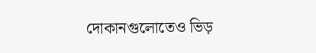দোকানগুলোতেও ভিড়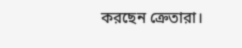করছেন ক্রেতারা।